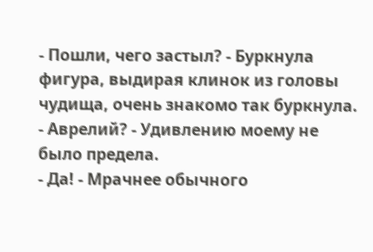- Пошли, чего застыл? - Буркнула фигура, выдирая клинок из головы чудища, очень знакомо так буркнула.
- Аврелий? - Удивлению моему не было предела.
- Да! - Мрачнее обычного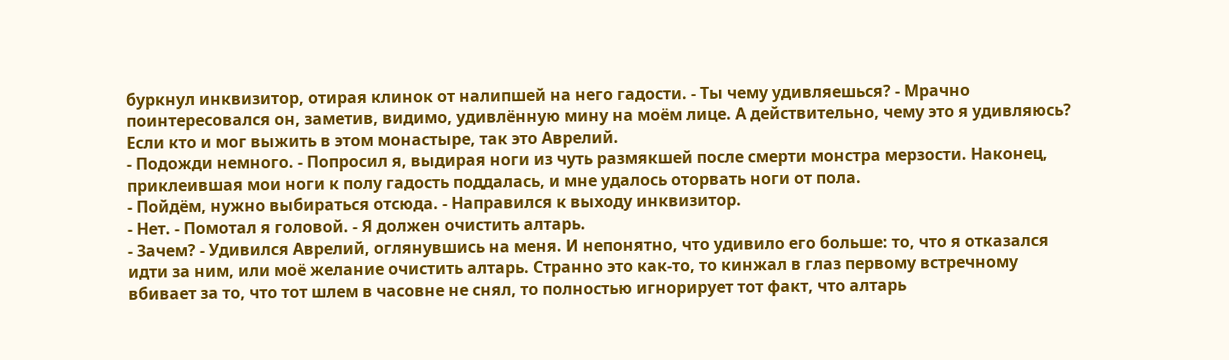буркнул инквизитор, отирая клинок от налипшей на него гадости. - Ты чему удивляешься? - Мрачно поинтересовался он, заметив, видимо, удивлённую мину на моём лице. А действительно, чему это я удивляюсь? Если кто и мог выжить в этом монастыре, так это Аврелий.
- Подожди немного. - Попросил я, выдирая ноги из чуть размякшей после смерти монстра мерзости. Наконец, приклеившая мои ноги к полу гадость поддалась, и мне удалось оторвать ноги от пола.
- Пойдём, нужно выбираться отсюда. - Направился к выходу инквизитор.
- Нет. - Помотал я головой. - Я должен очистить алтарь.
- Зачем? - Удивился Аврелий, оглянувшись на меня. И непонятно, что удивило его больше: то, что я отказался идти за ним, или моё желание очистить алтарь. Странно это как-то, то кинжал в глаз первому встречному вбивает за то, что тот шлем в часовне не снял, то полностью игнорирует тот факт, что алтарь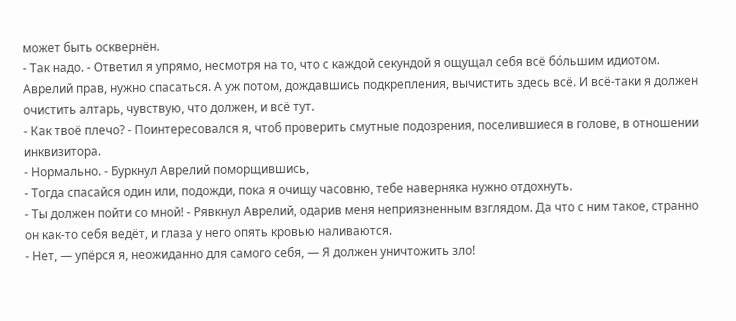может быть осквернён.
- Так надо. - Ответил я упрямо, несмотря на то, что с каждой секундой я ощущал себя всё бо́льшим идиотом. Аврелий прав, нужно спасаться. А уж потом, дождавшись подкрепления, вычистить здесь всё. И всё-таки я должен очистить алтарь, чувствую, что должен, и всё тут.
- Как твоё плечо? - Поинтересовался я, чтоб проверить смутные подозрения, поселившиеся в голове, в отношении инквизитора.
- Нормально. - Буркнул Аврелий поморщившись,
- Тогда спасайся один или, подожди, пока я очищу часовню, тебе наверняка нужно отдохнуть.
- Ты должен пойти со мной! - Рявкнул Аврелий, одарив меня неприязненным взглядом. Да что с ним такое, странно он как-то себя ведёт, и глаза у него опять кровью наливаются.
- Нет, — упёрся я, неожиданно для самого себя, — Я должен уничтожить зло!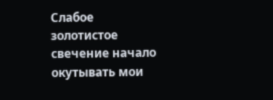Слабое золотистое свечение начало окутывать мои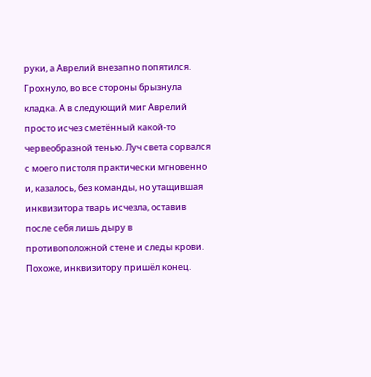руки, а Аврелий внезапно попятился. Грохнуло, во все стороны брызнула кладка. А в следующий миг Аврелий просто исчез сметённый какой-то червеобразной тенью. Луч света сорвался с моего пистоля практически мгновенно и, казалось, без команды, но утащившая инквизитора тварь исчезла, оставив после себя лишь дыру в противоположной стене и следы крови. Похоже, инквизитору пришёл конец.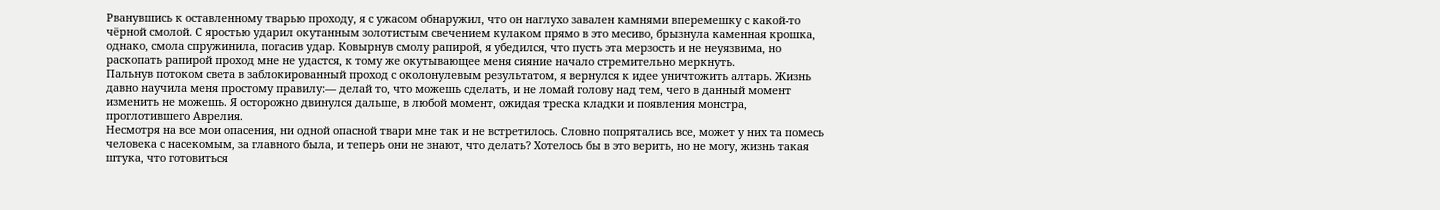Рванувшись к оставленному тварью проходу, я с ужасом обнаружил, что он наглухо завален камнями вперемешку с какой-то чёрной смолой. С яростью ударил окутанным золотистым свечением кулаком прямо в это месиво, брызнула каменная крошка, однако, смола спружинила, погасив удар. Ковырнув смолу рапирой, я убедился, что пусть эта мерзость и не неуязвима, но раскопать рапирой проход мне не удастся, к тому же окутывающее меня сияние начало стремительно меркнуть.
Пальнув потоком света в заблокированный проход с околонулевым результатом, я вернулся к идее уничтожить алтарь. Жизнь давно научила меня простому правилу:— делай то, что можешь сделать, и не ломай голову над тем, чего в данный момент изменить не можешь. Я осторожно двинулся дальше, в любой момент, ожидая треска кладки и появления монстра, проглотившего Аврелия.
Несмотря на все мои опасения, ни одной опасной твари мне так и не встретилось. Словно попрятались все, может у них та помесь человека с насекомым, за главного была, и теперь они не знают, что делать? Хотелось бы в это верить, но не могу, жизнь такая штука, что готовиться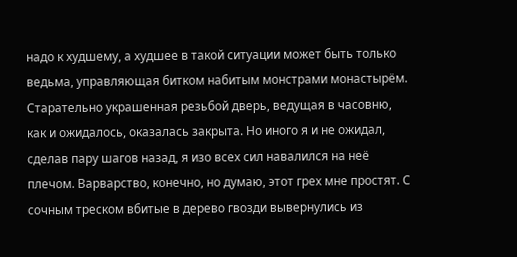надо к худшему, а худшее в такой ситуации может быть только ведьма, управляющая битком набитым монстрами монастырём. Старательно украшенная резьбой дверь, ведущая в часовню, как и ожидалось, оказалась закрыта. Но иного я и не ожидал, сделав пару шагов назад, я изо всех сил навалился на неё плечом. Варварство, конечно, но думаю, этот грех мне простят. С сочным треском вбитые в дерево гвозди вывернулись из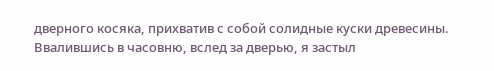дверного косяка, прихватив с собой солидные куски древесины.
Ввалившись в часовню, вслед за дверью, я застыл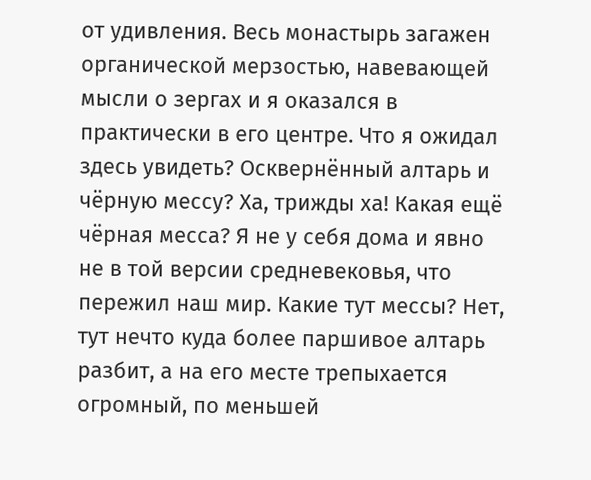от удивления. Весь монастырь загажен органической мерзостью, навевающей мысли о зергах и я оказался в практически в его центре. Что я ожидал здесь увидеть? Осквернённый алтарь и чёрную мессу? Ха, трижды ха! Какая ещё чёрная месса? Я не у себя дома и явно не в той версии средневековья, что пережил наш мир. Какие тут мессы? Нет, тут нечто куда более паршивое алтарь разбит, а на его месте трепыхается огромный, по меньшей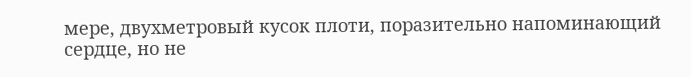мере, двухметровый кусок плоти, поразительно напоминающий сердце, но не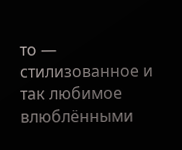то — стилизованное и так любимое влюблёнными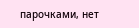парочками, нет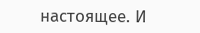настоящее. И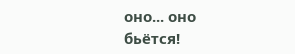оно... оно бьётся!